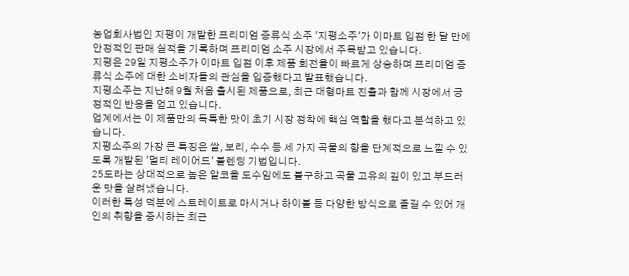농업회사법인 지평이 개발한 프리미엄 증류식 소주 '지평소주'가 이마트 입점 한 달 만에 안정적인 판매 실적을 기록하며 프리미엄 소주 시장에서 주목받고 있습니다.
지평은 29일 지평소주가 이마트 입점 이후 제품 회전율이 빠르게 상승하며 프리미엄 증류식 소주에 대한 소비자들의 관심을 입증했다고 발표했습니다.
지평소주는 지난해 9월 처음 출시된 제품으로, 최근 대형마트 진출과 함께 시장에서 긍정적인 반응을 얻고 있습니다.
업계에서는 이 제품만의 독특한 맛이 초기 시장 정착에 핵심 역할을 했다고 분석하고 있습니다.
지평소주의 가장 큰 특징은 쌀, 보리, 수수 등 세 가지 곡물의 향을 단계적으로 느낄 수 있도록 개발된 '멀티 레이어드' 블렌딩 기법입니다.
25도라는 상대적으로 높은 알코올 도수임에도 불구하고 곡물 고유의 깊이 있고 부드러운 맛을 살려냈습니다.
이러한 특성 덕분에 스트레이트로 마시거나 하이볼 등 다양한 방식으로 즐길 수 있어 개인의 취향을 중시하는 최근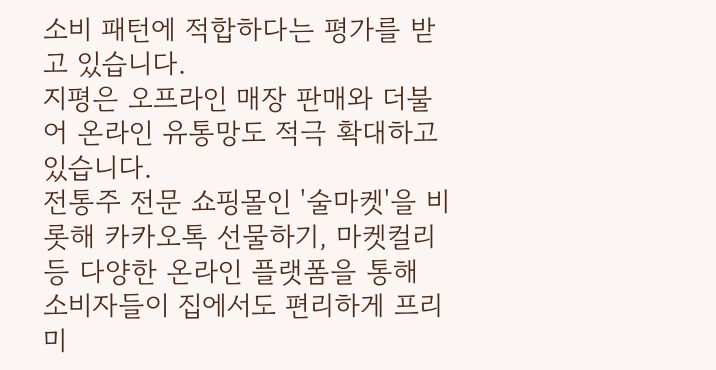소비 패턴에 적합하다는 평가를 받고 있습니다.
지평은 오프라인 매장 판매와 더불어 온라인 유통망도 적극 확대하고 있습니다.
전통주 전문 쇼핑몰인 '술마켓'을 비롯해 카카오톡 선물하기, 마켓컬리 등 다양한 온라인 플랫폼을 통해 소비자들이 집에서도 편리하게 프리미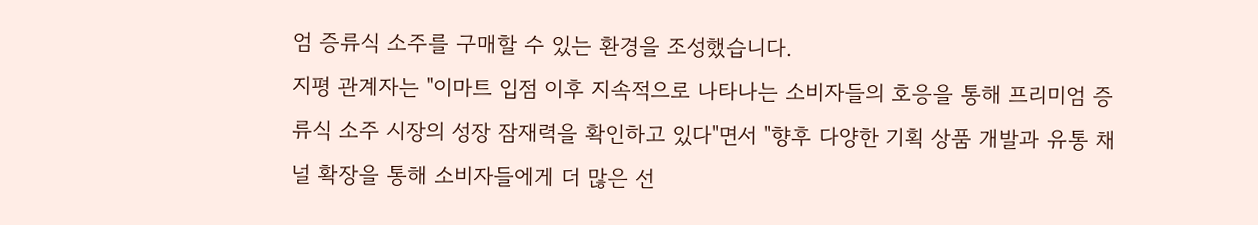엄 증류식 소주를 구매할 수 있는 환경을 조성했습니다.
지평 관계자는 "이마트 입점 이후 지속적으로 나타나는 소비자들의 호응을 통해 프리미엄 증류식 소주 시장의 성장 잠재력을 확인하고 있다"면서 "향후 다양한 기획 상품 개발과 유통 채널 확장을 통해 소비자들에게 더 많은 선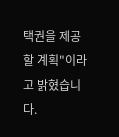택권을 제공할 계획"이라고 밝혔습니다.